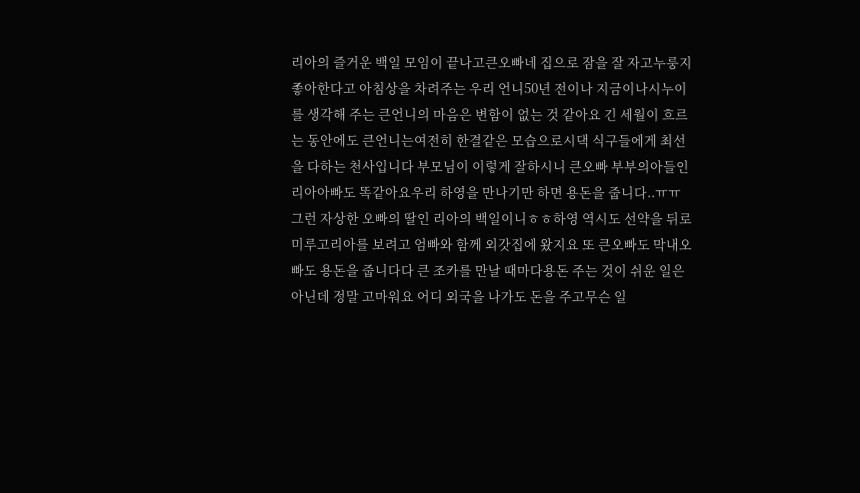리아의 즐거운 백일 모임이 끝나고큰오빠네 집으로 잠을 잘 자고누룽지 좋아한다고 아침상을 차려주는 우리 언니50년 전이나 지금이나시누이를 생각해 주는 큰언니의 마음은 변함이 없는 것 같아요 긴 세월이 흐르는 동안에도 큰언니는여전히 한결같은 모습으로시댁 식구들에게 최선을 다하는 천사입니다 부모님이 이렇게 잘하시니 큰오빠 부부의아들인 리아아빠도 똑같아요우리 하영을 만나기만 하면 용돈을 줍니다..ㅠㅠ 그런 자상한 오빠의 딸인 리아의 백일이니ㅎㅎ하영 역시도 선약을 뒤로 미루고리아를 보려고 엄빠와 함께 외갓집에 왔지요 또 큰오빠도 막내오빠도 용돈을 줍니다다 큰 조카를 만날 때마다용돈 주는 것이 쉬운 일은 아닌데 정말 고마워요 어디 외국을 나가도 돈을 주고무슨 일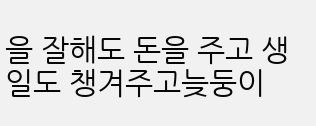을 잘해도 돈을 주고 생일도 챙겨주고늦둥이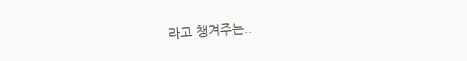라고 챙겨주는..